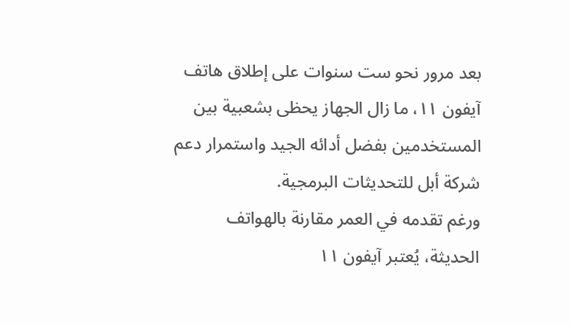بعد مرور نحو ست سنوات على إطلاق هاتف آيفون ١١، ما زال الجهاز يحظى بشعبية بين المستخدمين بفضل أدائه الجيد واستمرار دعم شركة أبل للتحديثات البرمجية.
ورغم تقدمه في العمر مقارنة بالهواتف الحديثة، يُعتبر آيفون ١١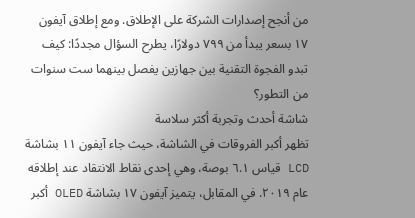من أنجح إصدارات الشركة على الإطلاق. ومع إطلاق آيفون ١٧ بسعر يبدأ من ٧٩٩ دولارًا، يطرح السؤال مجددًا: كيف تبدو الفجوة التقنية بين جهازين يفصل بينهما ست سنوات من التطور؟
شاشة أحدث وتجربة أكثر سلاسة
تظهر أكبر الفروقات في الشاشة، حيث جاء آيفون ١١ بشاشة LCD قياس ٦.١ بوصة، وهي إحدى نقاط الانتقاد عند إطلاقه عام ٢٠١٩. في المقابل، يتميز آيفون ١٧ بشاشة OLED أكبر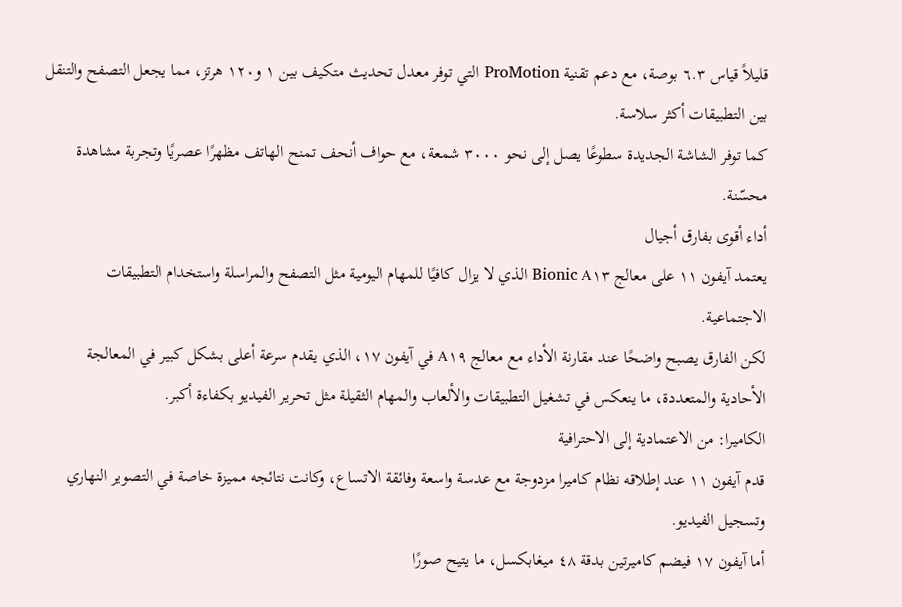قليلاً قياس ٦.٣ بوصة، مع دعم تقنية ProMotion التي توفر معدل تحديث متكيف بين ١ و١٢٠ هرتز، مما يجعل التصفح والتنقل بين التطبيقات أكثر سلاسة.
كما توفر الشاشة الجديدة سطوعًا يصل إلى نحو ٣٠٠٠ شمعة، مع حواف أنحف تمنح الهاتف مظهرًا عصريًا وتجربة مشاهدة محسّنة.
أداء أقوى بفارق أجيال
يعتمد آيفون ١١ على معالج A١٣ Bionic الذي لا يزال كافيًا للمهام اليومية مثل التصفح والمراسلة واستخدام التطبيقات الاجتماعية.
لكن الفارق يصبح واضحًا عند مقارنة الأداء مع معالج A١٩ في آيفون ١٧، الذي يقدم سرعة أعلى بشكل كبير في المعالجة الأحادية والمتعددة، ما ينعكس في تشغيل التطبيقات والألعاب والمهام الثقيلة مثل تحرير الفيديو بكفاءة أكبر.
الكاميرا: من الاعتمادية إلى الاحترافية
قدم آيفون ١١ عند إطلاقه نظام كاميرا مزدوجة مع عدسة واسعة وفائقة الاتساع، وكانت نتائجه مميزة خاصة في التصوير النهاري وتسجيل الفيديو.
أما آيفون ١٧ فيضم كاميرتين بدقة ٤٨ ميغابكسل، ما يتيح صورًا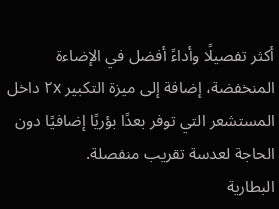أكثر تفصيلًا وأداءً أفضل في الإضاءة المنخفضة، إضافة إلى ميزة التكبير ٢x داخل المستشعر التي توفر بعدًا بؤريًا إضافيًا دون الحاجة لعدسة تقريب منفصلة.
البطارية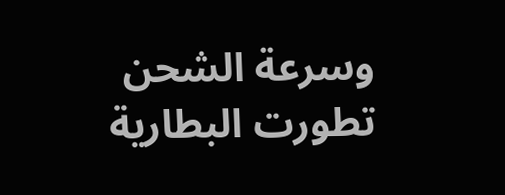وسرعة الشحن
تطورت البطارية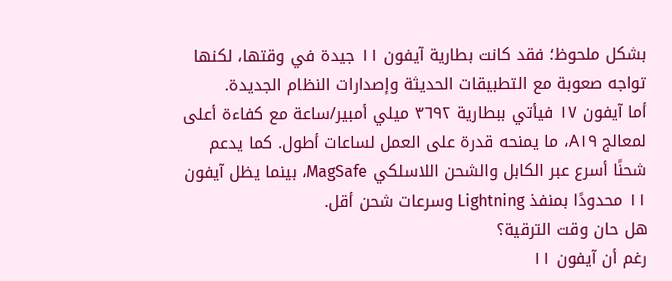بشكل ملحوظ؛ فقد كانت بطارية آيفون ١١ جيدة في وقتها، لكنها تواجه صعوبة مع التطبيقات الحديثة وإصدارات النظام الجديدة.
أما آيفون ١٧ فيأتي ببطارية ٣٦٩٢ ميلي أمبير/ساعة مع كفاءة أعلى لمعالج A١٩، ما يمنحه قدرة على العمل لساعات أطول. كما يدعم شحنًا أسرع عبر الكابل والشحن اللاسلكي MagSafe، بينما يظل آيفون ١١ محدودًا بمنفذ Lightning وسرعات شحن أقل.
هل حان وقت الترقية؟
رغم أن آيفون ١١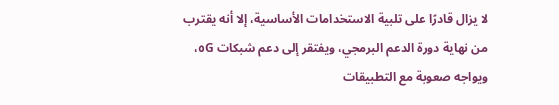لا يزال قادرًا على تلبية الاستخدامات الأساسية، إلا أنه يقترب من نهاية دورة الدعم البرمجي، ويفتقر إلى دعم شبكات ٥G، ويواجه صعوبة مع التطبيقات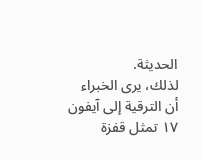الحديثة.
لذلك، يرى الخبراء أن الترقية إلى آيفون ١٧ تمثل قفزة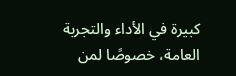كبيرة في الأداء والتجربة العامة، خصوصًا لمن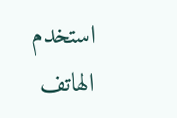استخدم الهاتف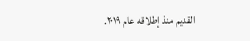القديم منذ إطلاقه عام ٢٠١٩.